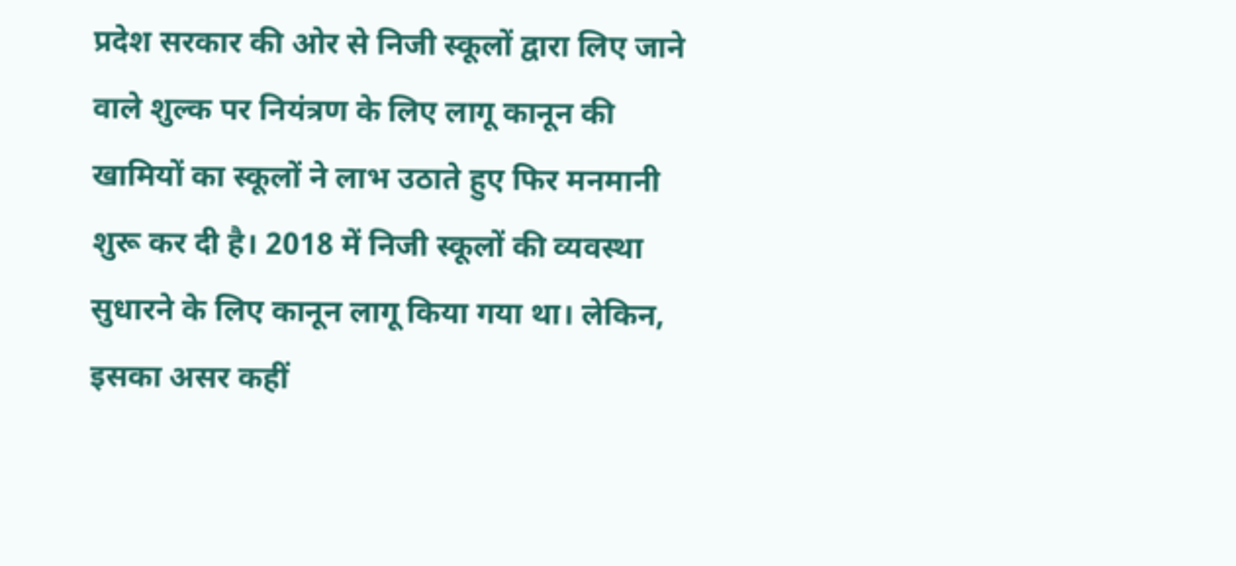प्रदेश सरकार की ओर से निजी स्कूलों द्वारा लिए जाने वाले शुल्क पर नियंत्रण के लिए लागू कानून की खामियों का स्कूलों ने लाभ उठाते हुए फिर मनमानी शुरू कर दी है। 2018 में निजी स्कूलों की व्यवस्था सुधारने के लिए कानून लागू किया गया था। लेकिन, इसका असर कहीं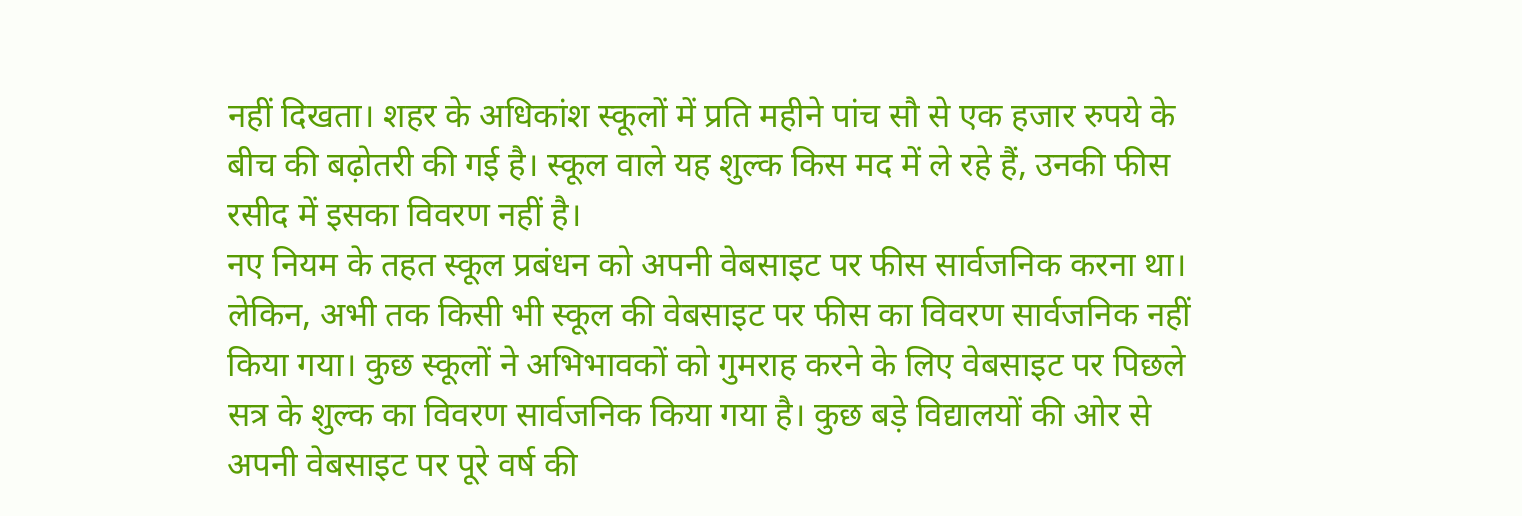नहीं दिखता। शहर के अधिकांश स्कूलों में प्रति महीने पांच सौ से एक हजार रुपये के बीच की बढ़ोतरी की गई है। स्कूल वाले यह शुल्क किस मद में ले रहे हैं, उनकी फीस रसीद में इसका विवरण नहीं है।
नए नियम के तहत स्कूल प्रबंधन को अपनी वेबसाइट पर फीस सार्वजनिक करना था। लेकिन, अभी तक किसी भी स्कूल की वेबसाइट पर फीस का विवरण सार्वजनिक नहीं किया गया। कुछ स्कूलों ने अभिभावकों को गुमराह करने के लिए वेबसाइट पर पिछले सत्र के शुल्क का विवरण सार्वजनिक किया गया है। कुछ बड़े विद्यालयों की ओर से अपनी वेबसाइट पर पूरे वर्ष की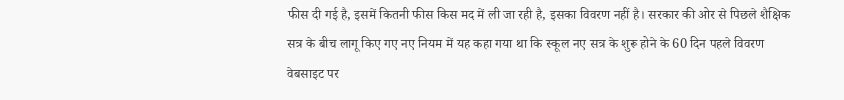फीस दी गई है, इसमें कितनी फीस किस मद में ली जा रही है, इसका विवरण नहीं है। सरकार की ओर से पिछले शैक्षिक सत्र के बीच लागू किए गए नए नियम में यह कहा गया था कि स्कूल नए सत्र के शुरू होने के 60 दिन पहले विवरण वेबसाइट पर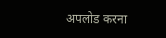अपलोड करना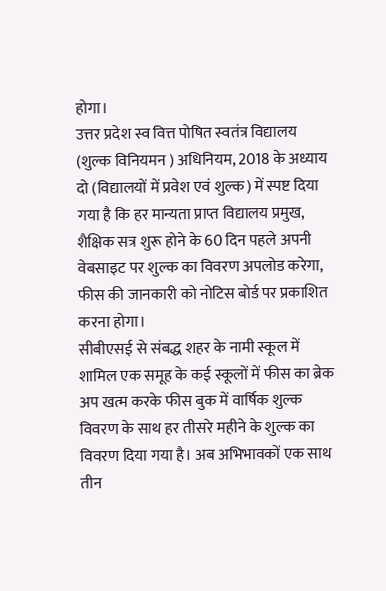होगा।
उत्तर प्रदेश स्व वित्त पोषित स्वतंत्र विद्यालय (शुल्क विनियमन ) अधिनियम, 2018 के अध्याय दो (विद्यालयों में प्रवेश एवं शुल्क) में स्पष्ट दिया गया है कि हर मान्यता प्राप्त विद्यालय प्रमुख, शैक्षिक सत्र शुरू होने के 60 दिन पहले अपनी वेबसाइट पर शुल्क का विवरण अपलोड करेगा, फीस की जानकारी को नोटिस बोर्ड पर प्रकाशित करना होगा।
सीबीएसई से संबद्ध शहर के नामी स्कूल में शामिल एक समूह के कई स्कूलों में फीस का ब्रेक अप खत्म करके फीस बुक में वार्षिक शुल्क विवरण के साथ हर तीसरे महीने के शुल्क का विवरण दिया गया है। अब अभिभावकों एक साथ तीन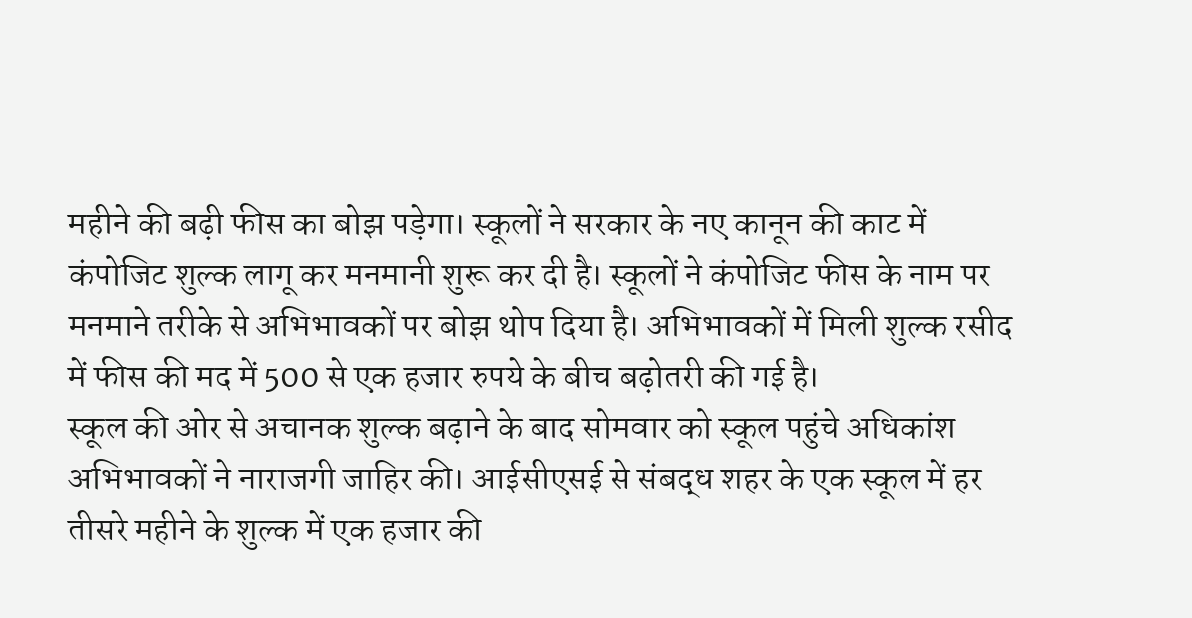महीने की बढ़ी फीस का बोझ पड़ेगा। स्कूलों ने सरकार के नए कानून की काट में कंपोजिट शुल्क लागू कर मनमानी शुरू कर दी है। स्कूलों ने कंपोजिट फीस के नाम पर मनमाने तरीके से अभिभावकों पर बोझ थोप दिया है। अभिभावकों में मिली शुल्क रसीद में फीस की मद में 500 से एक हजार रुपये के बीच बढ़ोतरी की गई है।
स्कूल की ओर से अचानक शुल्क बढ़ाने के बाद सोमवार को स्कूल पहुंचे अधिकांश अभिभावकों ने नाराजगी जाहिर की। आईसीएसई से संबद्ध शहर के एक स्कूल में हर तीसरे महीने के शुल्क में एक हजार की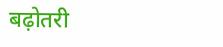बढ़ोतरी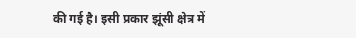की गई है। इसी प्रकार झूंसी क्षेत्र में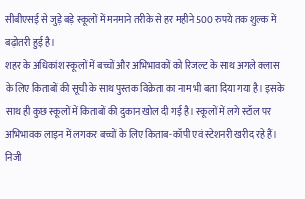सीबीएसई से जुड़े बड़े स्कूलों में मनमाने तरीके से हर महीने 500 रुपये तक शुल्क में बढ़ोतरी हुई है।
शहर के अधिकांश स्कूलों में बच्चों और अभिभावकों को रिजल्ट के साथ अगले क्लास के लिए किताबों की सूची के साथ पुस्तक विक्रेता का नाम भी बता दिया गया है। इसके साथ ही कुछ स्कूलों में किताबों की दुकान खोल दी गई है। स्कूलों में लगे स्टॉल पर अभिभावक लाइन में लगकर बच्चों के लिए किताब-कॉपी एवं स्टेशनरी खरीद रहे हैं।
निजी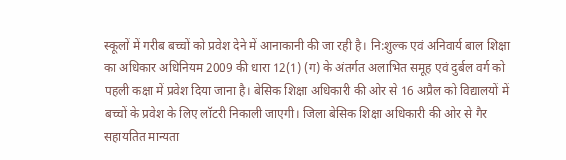स्कूलों में गरीब बच्चों को प्रवेश देने में आनाकानी की जा रही है। नि:शुल्क एवं अनिवार्य बाल शिक्षा का अधिकार अधिनियम 2009 की धारा 12(1) (ग) के अंतर्गत अलाभित समूह एवं दुर्बल वर्ग को पहली कक्षा में प्रवेश दिया जाना है। बेसिक शिक्षा अधिकारी की ओर से 16 अप्रैल को विद्यालयों में बच्चों के प्रवेश के लिए लॉटरी निकाली जाएगी। जिला बेसिक शिक्षा अधिकारी की ओर से गैर सहायतित मान्यता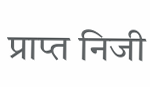प्राप्त निजी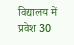विद्यालय में प्रवेश 30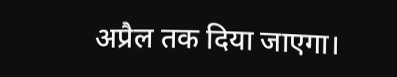अप्रैल तक दिया जाएगा।